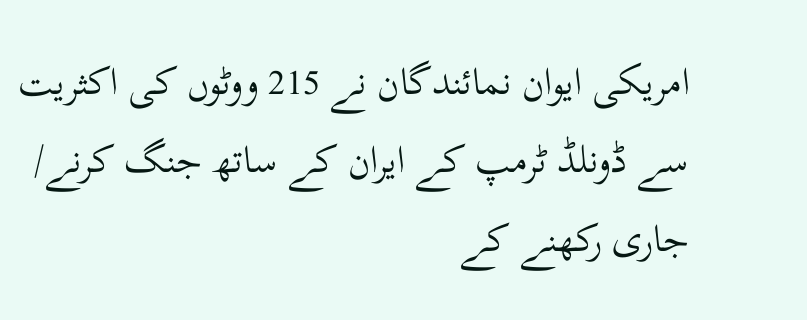امریکی ایوان نمائندگان نے 215 ووٹوں کی اکثریت سے ڈونلڈ ٹرمپ کے ایران کے ساتھ جنگ کرنے/ جاری رکھنے کے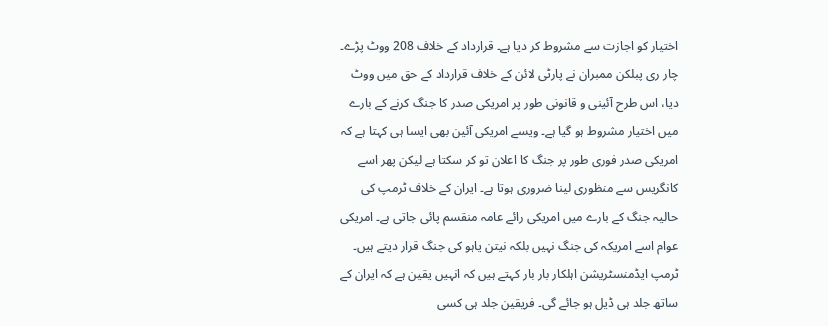اختیار کو اجازت سے مشروط کر دیا ہے۔ قرارداد کے خلاف 208 ووٹ پڑے۔ چار ری پبلکن ممبران نے پارٹی لائن کے خلاف قرارداد کے حق میں ووٹ دیا، اس طرح آئینی و قانونی طور پر امریکی صدر کا جنگ کرنے کے بارے میں اختیار مشروط ہو گیا ہے۔ ویسے امریکی آئین بھی ایسا ہی کہتا ہے کہ امریکی صدر فوری طور پر جنگ کا اعلان تو کر سکتا ہے لیکن پھر اسے کانگریس سے منظوری لینا ضروری ہوتا ہے۔ ایران کے خلاف ٹرمپ کی حالیہ جنگ کے بارے میں امریکی رائے عامہ منقسم پائی جاتی ہے۔ امریکی عوام اسے امریکہ کی جنگ نہیں بلکہ نیتن یاہو کی جنگ قرار دیتے ہیں۔ ٹرمپ ایڈمنسٹریشن اہلکار بار بار کہتے ہیں کہ انہیں یقین ہے کہ ایران کے ساتھ جلد ہی ڈیل ہو جائے گی۔ فریقین جلد ہی کسی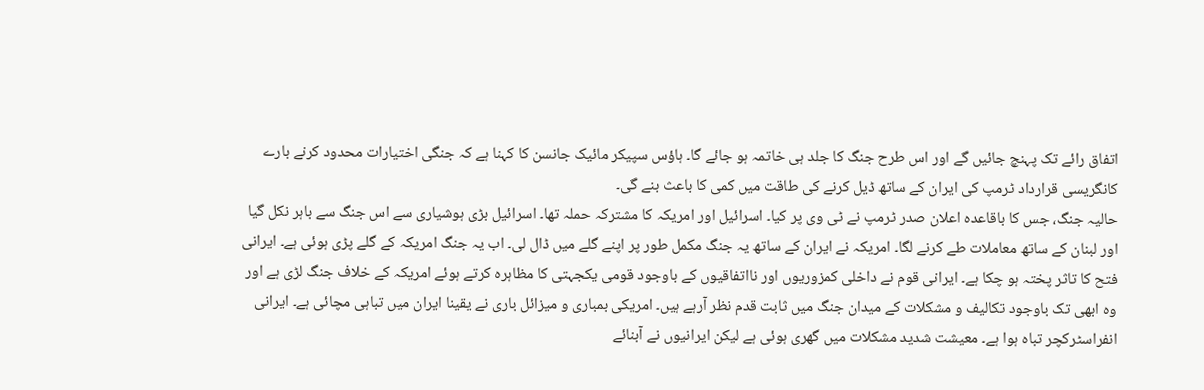اتفاق رائے تک پہنچ جائیں گے اور اس طرح جنگ کا جلد ہی خاتمہ ہو جائے گا۔ ہاؤس سپیکر مائیک جانسن کا کہنا ہے کہ جنگی اختیارات محدود کرنے بارے کانگریسی قرارداد ٹرمپ کی ایران کے ساتھ ڈیل کرنے کی طاقت میں کمی کا باعث بنے گی۔
حالیہ جنگ، جس کا باقاعدہ اعلان صدر ٹرمپ نے ٹی وی پر کیا۔ اسرائیل اور امریکہ کا مشترکہ حملہ تھا۔ اسرائیل بڑی ہوشیاری سے اس جنگ سے باہر نکل گیا اور لبنان کے ساتھ معاملات طے کرنے لگا۔ امریکہ نے ایران کے ساتھ یہ جنگ مکمل طور پر اپنے گلے میں ڈال لی۔ اب یہ جنگ امریکہ کے گلے پڑی ہوئی ہے۔ ایرانی فتح کا تاثر پختہ ہو چکا ہے۔ ایرانی قوم نے داخلی کمزوریوں اور نااتفاقیوں کے باوجود قومی یکجہتی کا مظاہرہ کرتے ہوئے امریکہ کے خلاف جنگ لڑی ہے اور وہ ابھی تک باوجود تکالیف و مشکلات کے میدان جنگ میں ثابت قدم نظر آرہے ہیں۔ امریکی بمباری و میزائل باری نے یقینا ایران میں تباہی مچائی ہے۔ ایرانی انفراسٹرکچر تباہ ہوا ہے۔ معیشت شدید مشکلات میں گھری ہوئی ہے لیکن ایرانیوں نے آبنائے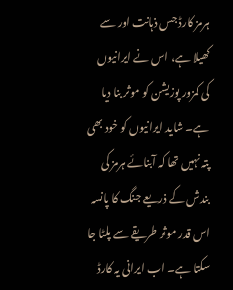ہرمز کارڈ جس ذہانت اور سے کھیلا ہے، اس نے ایرانیوں کی کمزور پوزیشن کو موثر بنا دیا ہے۔ شاید ایرانیوں کو خود بھی پتہ نہیں تھا کہ آبنائے ہرمز کی بندش کے ذریعے جنگ کا پانسہ اس قدر موثر طریقے سے پلٹا جا سکتا ہے۔ اب ایرانی یہ کارڈ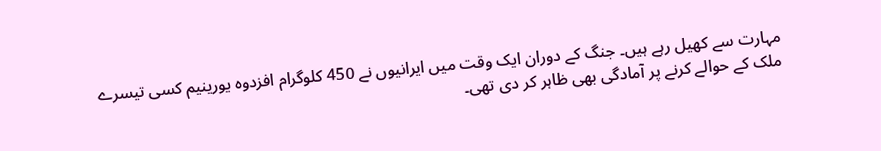مہارت سے کھیل رہے ہیں۔ جنگ کے دوران ایک وقت میں ایرانیوں نے 450 کلوگرام افزدوہ یورینیم کسی تیسرے ملک کے حوالے کرنے پر آمادگی بھی ظاہر کر دی تھی۔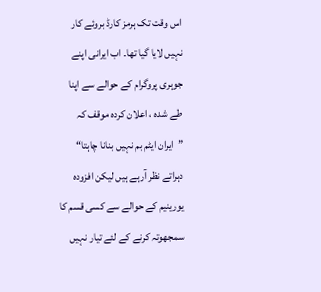اس وقت تک ہرمز کارڈ بروئے کار نہیں لایا گیا تھا۔ اب ایرانی اپنے جوہری پروگرام کے حوالے سے اپنا طے شدہ ، اعلان کردہ موقف کہ ”ایران ایٹم بم نہیں بنانا چاہتا“ دہراتے نظر آرہے ہیں لیکن افزودہ یورینیم کے حوالے سے کسی قسم کا سمجھوتہ کرنے کے لئے تیار نہیں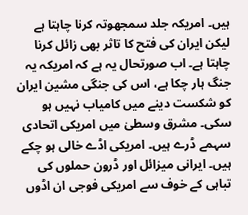ہیں۔ امریکہ جلد سمجھوتہ کرنا چاہتا ہے لیکن ایران کی فتح کا تاثر بھی زائل کرنا چاہتا ہے۔ اب صورتحال یہ ہے کہ امریکہ یہ جنگ ہار چکا ہے، اس کی جنگی مشین ایران کو شکست دینے میں کامیاب نہیں ہو سکی۔ مشرق وسطیٰ میں امریکی اتحادی سہمے ڈرے ہیں۔ امریکی اڈے خالی ہو چکے ہیں۔ ایرانی میزائل اور ڈرون حملوں کی تباہی کے خوف سے امریکی فوجی ان اڈوں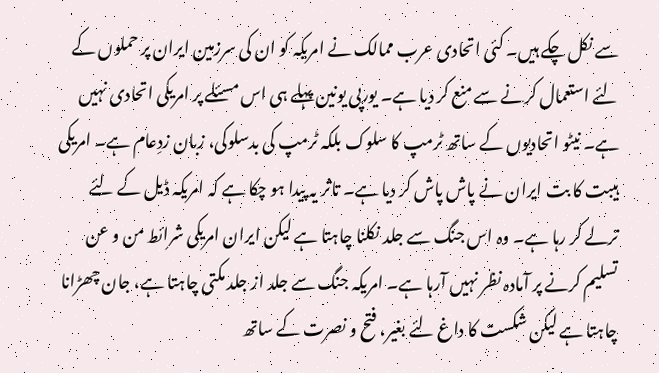سے نکل چکے ہیں۔ کئی اتحادی عرب ممالک نے امریکہ کو ان کی سرزمین ایران پر حملوں کے لئے استعمال کرنے سے منع کر دیا ہے۔ یورپی یونین پہلے ہی اس مسئلے پر امریکی اتحادی نہیں ہے۔ نیٹو اتحادیوں کے ساتھ ٹرمپ کا سلوک بلکہ ٹرمپ کی بدسلوکی، زبان زدِعام ہے۔ امریکی ہیبت کا بت ایران نے پاش پاش کر دیا ہے۔ تاثر یہ پیدا ہو چکا ہے کہ امریکہ ڈیل کے لئے ترلے کر رہا ہے۔ وہ اس جنگ سے جلد نکلنا چاہتا ہے لیکن ایران امریکی شرائط من و عن تسلیم کرنے پر آمادہ نظر نہیں آرہا ہے۔ امریکہ جنگ سے جلد از جلد مکتی چاہتا ہے، جان چھڑانا چاہتا ہے لیکن شکست کا داغ لئے بغیر، فتح و نصرت کے ساتھ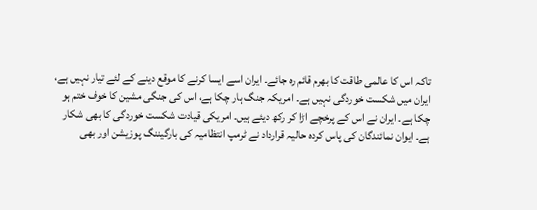تاکہ اس کا عالمی طاقت کا بھرم قائم رہ جائے۔ ایران اسے ایسا کرنے کا موقع دینے کے لئے تیار نہیں ہے، ایران میں شکست خوردگی نہیں ہے۔ امریکہ جنگ ہار چکا ہے، اس کی جنگی مشین کا خوف ختم ہو چکا ہے۔ ایران نے اس کے پرخچے اڑا کر رکھ دیئے ہیں۔ امریکی قیادت شکست خوردگی کا بھی شکار ہے۔ ایوان نمائندگان کی پاس کردہ حالیہ قرارداد نے ٹرمپ انتظامیہ کی بارگیننگ پوزیشن اور بھی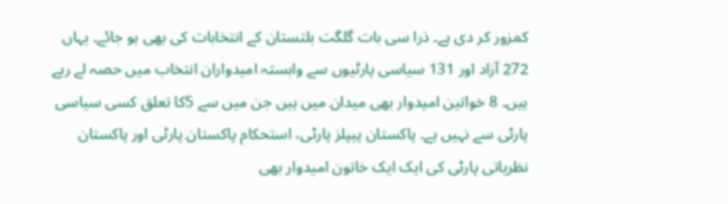کمزور کر دی ہے۔ ذرا سی بات گلگت بلتستان کے انتخابات کی بھی ہو جائے۔ یہاں 272 آزاد اور 131 سیاسی پارٹیوں سے وابستہ امیدواران انتخاب میں حصہ لے رہے ہیں۔ 8 خواتین امیدوار بھی میدان میں ہیں جن میں سے 5کا تعلق کسی سیاسی پارٹی سے نہیں ہے۔ پاکستان پیپلز پارٹی، استحکام پاکستان پارٹی اور پاکستان نظریاتی پارٹی کی ایک ایک خاتون امیدوار بھی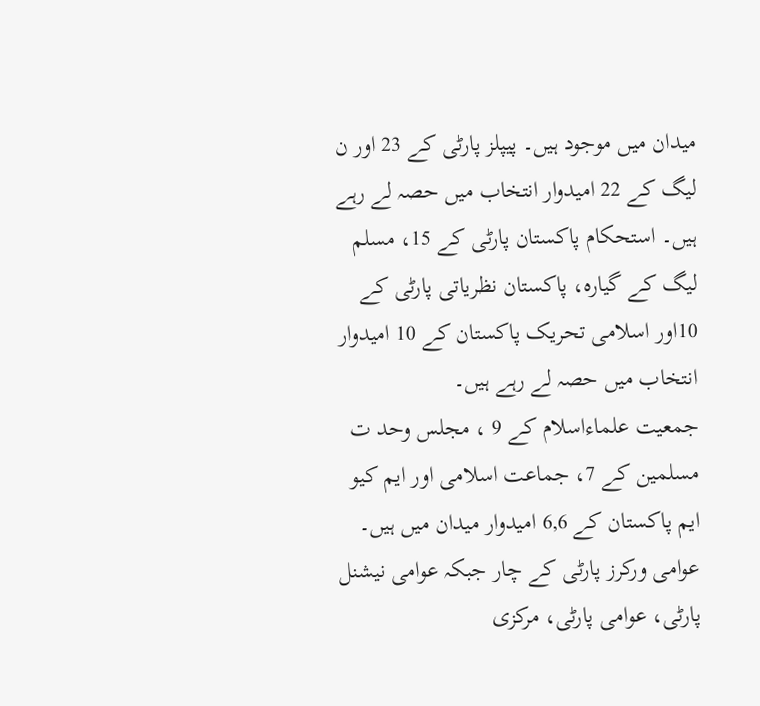میدان میں موجود ہیں۔ پیپلز پارٹی کے 23 اور ن لیگ کے 22 امیدوار انتخاب میں حصہ لے رہے ہیں۔ استحکام پاکستان پارٹی کے 15، مسلم لیگ کے گیارہ، پاکستان نظریاتی پارٹی کے 10اور اسلامی تحریک پاکستان کے 10 امیدوار انتخاب میں حصہ لے رہے ہیں۔
جمعیت علماءاسلام کے 9 ، مجلس وحد ت مسلمین کے 7، جماعت اسلامی اور ایم کیو ایم پاکستان کے 6,6 امیدوار میدان میں ہیں۔ عوامی ورکرز پارٹی کے چار جبکہ عوامی نیشنل پارٹی، عوامی پارٹی، مرکزی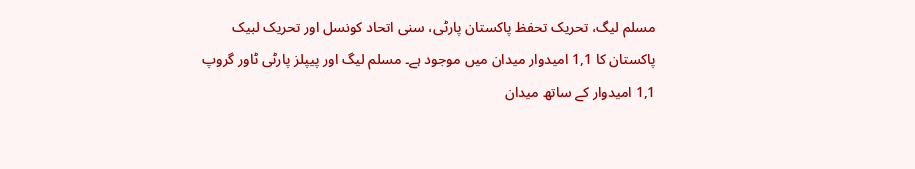مسلم لیگ، تحریک تحفظ پاکستان پارٹی، سنی اتحاد کونسل اور تحریک لبیک پاکستان کا 1,1 امیدوار میدان میں موجود ہے۔ مسلم لیگ اور پیپلز پارٹی ٹاور گروپ 1,1 امیدوار کے ساتھ میدان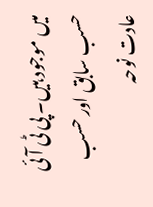میں موجود ہیں۔ پی ٹی آئی حسب سابق اور حسب عادت نوحہ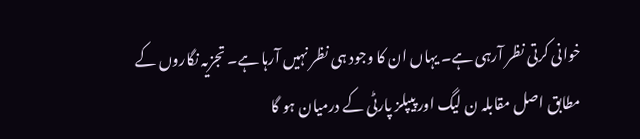خوانی کرتی نظر آرہی ہے۔ یہاں ان کا وجود ہی نظر نہیں آرہا ہے۔ تجزیہ نگاروں کے مطابق اصل مقابلہ ن لیگ اور پیپلز پارٹی کے درمیان ہو گا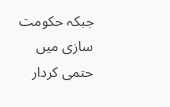جبکہ حکومت سازی میں حتمی کردار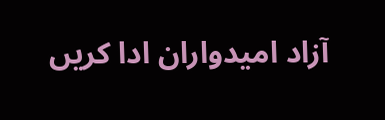آزاد امیدواران ادا کریں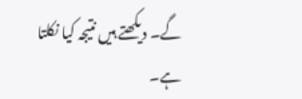گے۔ دیکھتے ہیں نتیجہ کیا نکلتا ہے۔